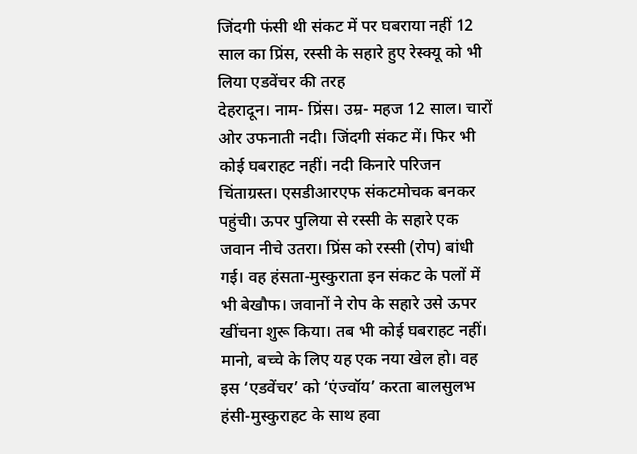जिंदगी फंसी थी संकट में पर घबराया नहीं 12 साल का प्रिंस, रस्सी के सहारे हुए रेस्क्यू को भी लिया एडवेंचर की तरह
देहरादून। नाम- प्रिंस। उम्र- महज 12 साल। चारों ओर उफनाती नदी। जिंदगी संकट में। फिर भी कोई घबराहट नहीं। नदी किनारे परिजन चिंताग्रस्त। एसडीआरएफ संकटमोचक बनकर पहुंची। ऊपर पुलिया से रस्सी के सहारे एक जवान नीचे उतरा। प्रिंस को रस्सी (रोप) बांधी गई। वह हंसता-मुस्कुराता इन संकट के पलों में भी बेखौफ। जवानों ने रोप के सहारे उसे ऊपर खींचना शुरू किया। तब भी कोई घबराहट नहीं। मानो, बच्चे के लिए यह एक नया खेल हो। वह इस ‘एडवेंचर’ को ‘एंज्वॉय’ करता बालसुलभ हंसी-मुस्कुराहट के साथ हवा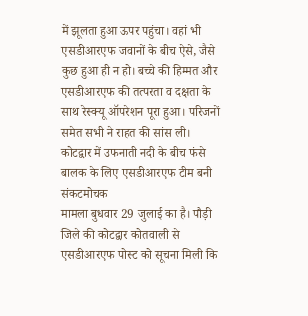में झूलता हुआ ऊपर पहुंचा। वहां भी एसडीआरएफ जवानों के बीच ऐसे, जैसे कुछ हुआ ही न हो। बच्चे की हिम्मत और एसडीआरएफ की तत्परता व दक्षता के साथ रेस्क्यू ऑपरेशन पूरा हुआ। परिजनों समेत सभी ने राहत की सांस ली।
कोटद्वार में उफनाती नदी के बीच फंसे बालक के लिए एसडीआरएफ टीम बनी संकटमोचक
मामला बुधवार 29 जुलाई का है। पौड़ी जिले की कोटद्वार कोतवाली से एसडीआरएफ पोस्ट को सूचना मिली कि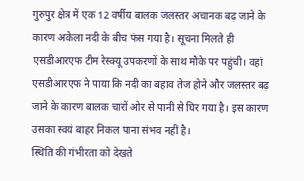गुरुपुर क्षेत्र में एक 12 वर्षीय बालक जलस्तर अचानक बढ़ जाने के कारण अकेला नदी के बीच फंस गया है। सूचना मिलते ही एसडीआरएफ टीम रेस्क्यू उपकरणों के साथ मौके पर पहुंची। वहां एसडीआरएफ ने पाया कि नदी का बहाव तेज होने और जलस्तर बढ़ जाने के कारण बालक चारों ओर से पानी से घिर गया है। इस कारण उसका स्वयं बाहर निकल पाना संभव नहीं है।
स्थिति की गंभीरता को देखते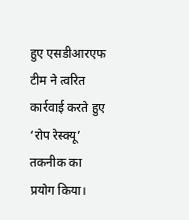हुए एसडीआरएफ टीम ने त्वरित कार्रवाई करते हुए ‘रोप रेस्क्यू’ तकनीक का प्रयोग किया।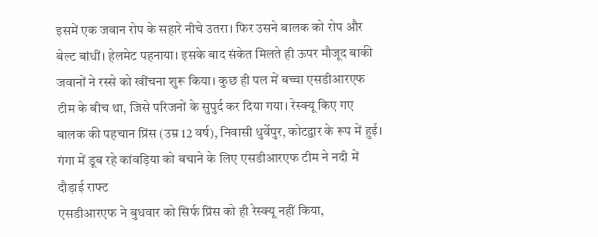इसमें एक जवान रोप के सहारे नीचे उतरा। फिर उसने बालक को रोप और बेल्ट बांधीं। हेलमेट पहनाया। इसके बाद संकेत मिलते ही ऊपर मौजूद बाकी जवानों ने रस्से को खींचना शुरू किया। कुछ ही पल में बच्चा एसडीआरएफ टीम के बीच था, जिसे परिजनों के सुपुर्द कर दिया गया। रेस्क्यू किए गए बालक की पहचान प्रिंस (उम्र 12 वर्ष), निवासी धुर्वेपुर, कोटद्वार के रूप में हुई।
गंगा में डूब रहे कांवड़िया को बचाने के लिए एसडीआरएफ टीम ने नदी में दौड़ाई राफ्ट
एसडीआरएफ ने बुधवार को सिर्फ प्रिंस को ही रेस्क्यू नहीं किया,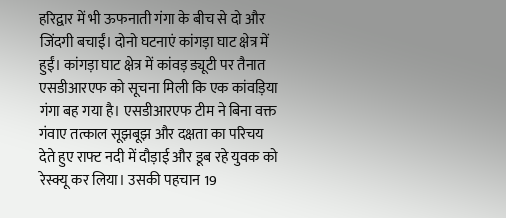हरिद्वार में भी ऊफनाती गंगा के बीच से दो और जिंदगी बचाईं। दोनो घटनाएं कांगड़ा घाट क्षेत्र में हुईं। कांगड़ा घाट क्षेत्र में कांवड़ ड्यूटी पर तैनात एसडीआरएफ को सूचना मिली कि एक कांवड़िया गंगा बह गया है। एसडीआरएफ टीम ने बिना वक्त गंवाए तत्काल सूझबूझ और दक्षता का परिचय देते हुए राफ्ट नदी में दौड़ाई और डूब रहे युवक को रेस्क्यू कर लिया। उसकी पहचान 19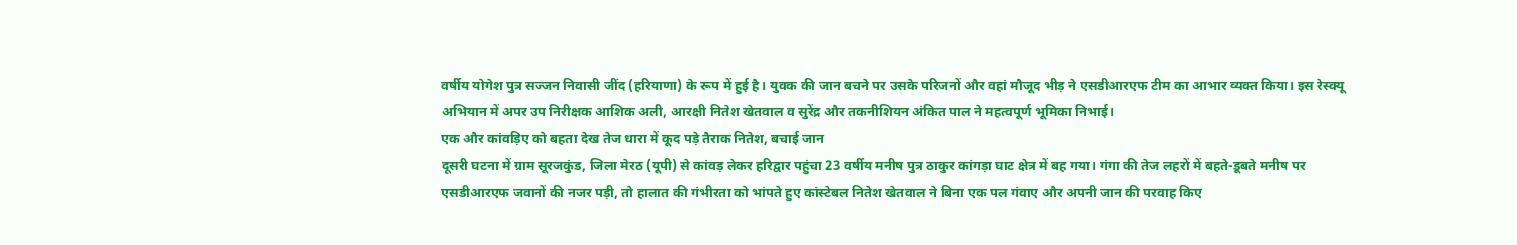वर्षीय योगेश पुत्र सज्जन निवासी जींद (हरियाणा) के रूप में हुई है। युवक की जान बचने पर उसके परिजनों और वहां मौजूद भीड़ ने एसडीआरएफ टीम का आभार व्यक्त किया। इस रेस्क्यू अभियान में अपर उप निरीक्षक आशिक अली, आरक्षी नितेश खेतवाल व सुरेंद्र और तकनीशियन अंकित पाल ने महत्वपूर्ण भूमिका निभाई।
एक और कांवड़िए को बहता देख तेज धारा में कूद पड़े तैराक नितेश, बचाई जान
दूसरी घटना में ग्राम सूरजकुंड, जिला मेरठ (यूपी) से कांवड़ लेकर हरिद्वार पहुंचा 23 वर्षीय मनीष पुत्र ठाकुर कांगड़ा घाट क्षेत्र में बह गया। गंगा की तेज लहरों में बहते-डूबते मनीष पर एसडीआरएफ जवानों की नजर पड़ी, तो हालात की गंभीरता को भांपते हुए कांस्टेबल नितेश खेतवाल ने बिना एक पल गंवाए और अपनी जान की परवाह किए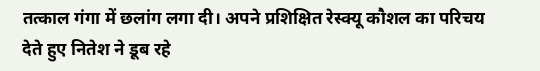तत्काल गंगा में छलांग लगा दी। अपने प्रशिक्षित रेस्क्यू कौशल का परिचय देते हुए नितेश ने डूब रहे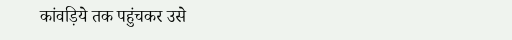कांवड़िये तक पहुंचकर उसे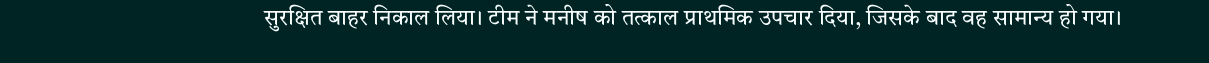सुरक्षित बाहर निकाल लिया। टीम ने मनीष को तत्काल प्राथमिक उपचार दिया, जिसके बाद वह सामान्य हो गया।